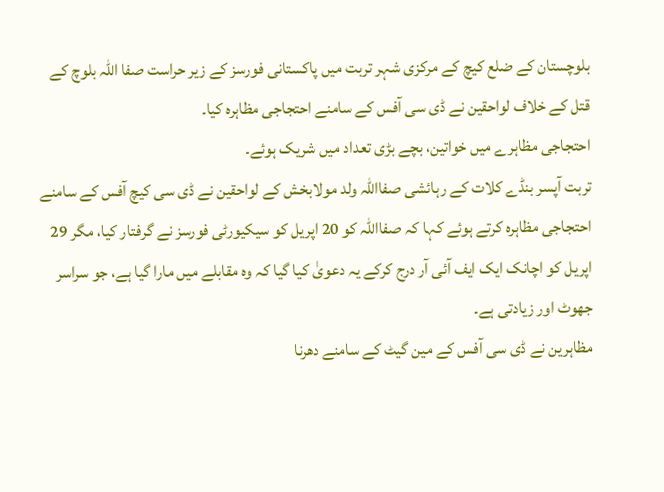بلوچستان کے ضلع کیچ کے مرکزی شہر تربت میں پاکستانی فورسز کے زیر حراست صفا اللہ بلوچ کے قتل کے خلاف لواحقین نے ڈی سی آفس کے سامنے احتجاجی مظاہرہ کیا۔
احتجاجی مظاہرے میں خواتین، بچے بڑی تعداد میں شریک ہوئے۔
تربت آپسر بنڈے کلات کے رہائشی صفااللہ ولد مولابخش کے لواحقین نے ڈی سی کیچ آفس کے سامنے احتجاجی مظاہرہ کرتے ہوئے کہا کہ صفااللہ کو 20 اپریل کو سیکیورٹی فورسز نے گرفتار کیا، مگر 29 اپریل کو اچانک ایک ایف آئی آر درج کرکے یہ دعویٰ کیا گیا کہ وہ مقابلے میں مارا گیا ہے، جو سراسر جھوٹ اور زیادتی ہے۔
مظاہرین نے ڈی سی آفس کے مین گیٹ کے سامنے دھرنا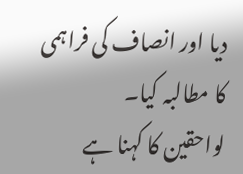دیا اور انصاف کی فراہمی کا مطالبہ کیا۔
لواحقین کا کہنا ہے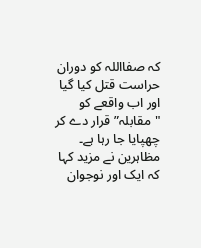کہ صفااللہ کو دوران حراست قتل کیا گیا اور اب واقعے کو "مقابلہ” قرار دے کر چھپایا جا رہا ہے۔
مظاہرین نے مزید کہا کہ ایک اور نوجوان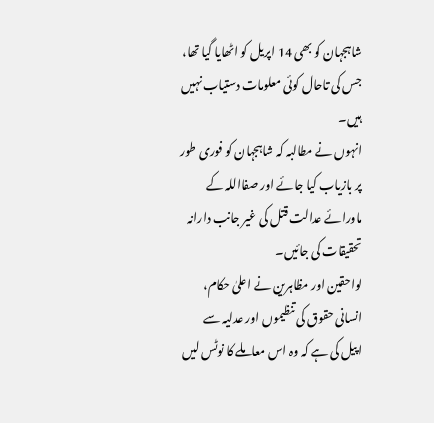شاہجہان کو بھی 14 اپریل کو اٹھایا گیا تھا، جس کی تاحال کوئی معلومات دستیاب نہیں ہیں۔
انہوں نے مطالبہ کہ شاہجہان کو فوری طور پر بازیاب کیا جائے اور صفااللہ کے ماورائے عدالت قتل کی غیر جانب دارانہ تحقیقات کی جائیں۔
لواحقین اور مظاہرین نے اعلیٰ حکام، انسانی حقوق کی تنظیموں اور عدلیہ سے اپیل کی ہے کہ وہ اس معاملے کا نوٹس لیں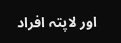اور لاپتہ افراد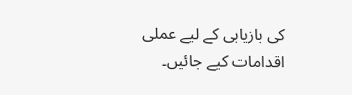کی بازیابی کے لیے عملی اقدامات کیے جائیں۔